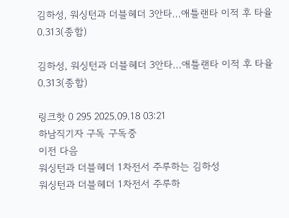김하성, 워싱턴과 더블헤더 3안타…애틀랜타 이적 후 타율 0.313(종합)

김하성, 워싱턴과 더블헤더 3안타…애틀랜타 이적 후 타율 0.313(종합)

링크핫 0 295 2025.09.18 03:21
하남직기자 구독 구독중
이전 다음
워싱턴과 더블헤더 1차전서 주루하는 김하성
워싱턴과 더블헤더 1차전서 주루하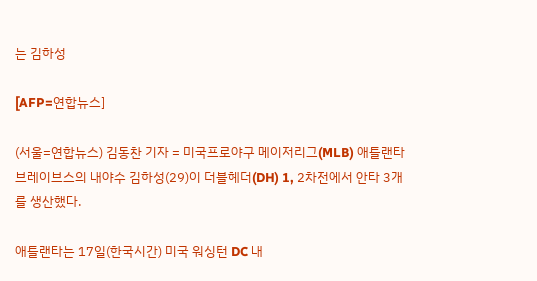는 김하성

[AFP=연합뉴스]

(서울=연합뉴스) 김동찬 기자 = 미국프로야구 메이저리그(MLB) 애틀랜타 브레이브스의 내야수 김하성(29)이 더블헤더(DH) 1, 2차전에서 안타 3개를 생산했다.

애틀랜타는 17일(한국시간) 미국 워싱턴 DC 내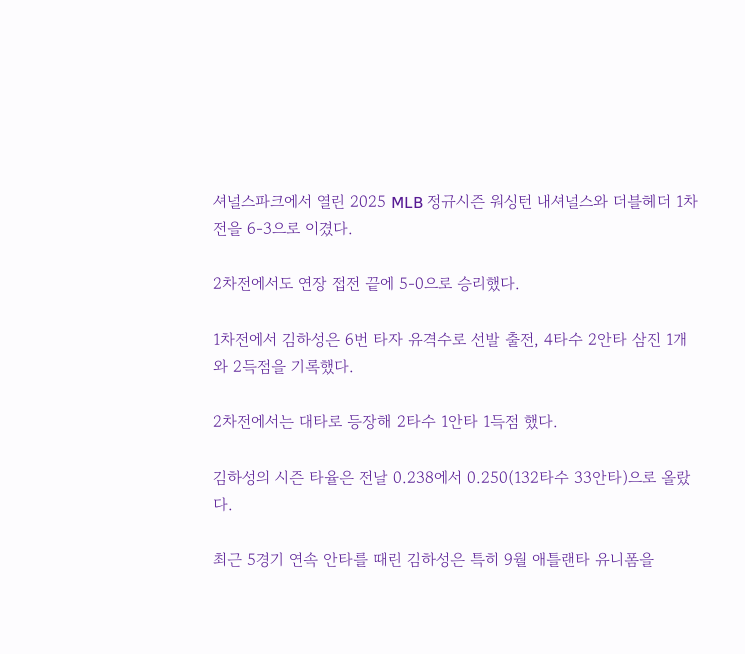셔널스파크에서 열린 2025 MLB 정규시즌 워싱턴 내셔널스와 더블헤더 1차전을 6-3으로 이겼다.

2차전에서도 연장 접전 끝에 5-0으로 승리했다.

1차전에서 김하성은 6번 타자 유격수로 선발 출전, 4타수 2안타 삼진 1개와 2득점을 기록했다.

2차전에서는 대타로 등장해 2타수 1안타 1득점 했다.

김하성의 시즌 타율은 전날 0.238에서 0.250(132타수 33안타)으로 올랐다.

최근 5경기 연속 안타를 때린 김하성은 특히 9월 애틀랜타 유니폼을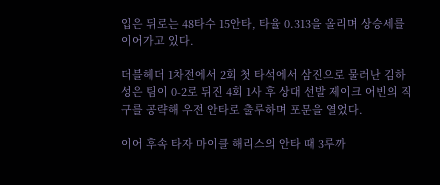입은 뒤로는 48타수 15안타, 타율 0.313을 올리며 상승세를 이어가고 있다.

더블헤더 1차전에서 2회 첫 타석에서 삼진으로 물러난 김하성은 팀이 0-2로 뒤진 4회 1사 후 상대 선발 제이크 어빈의 직구를 공략해 우전 안타로 출루하며 포문을 열었다.

이어 후속 타자 마이클 해리스의 안타 때 3루까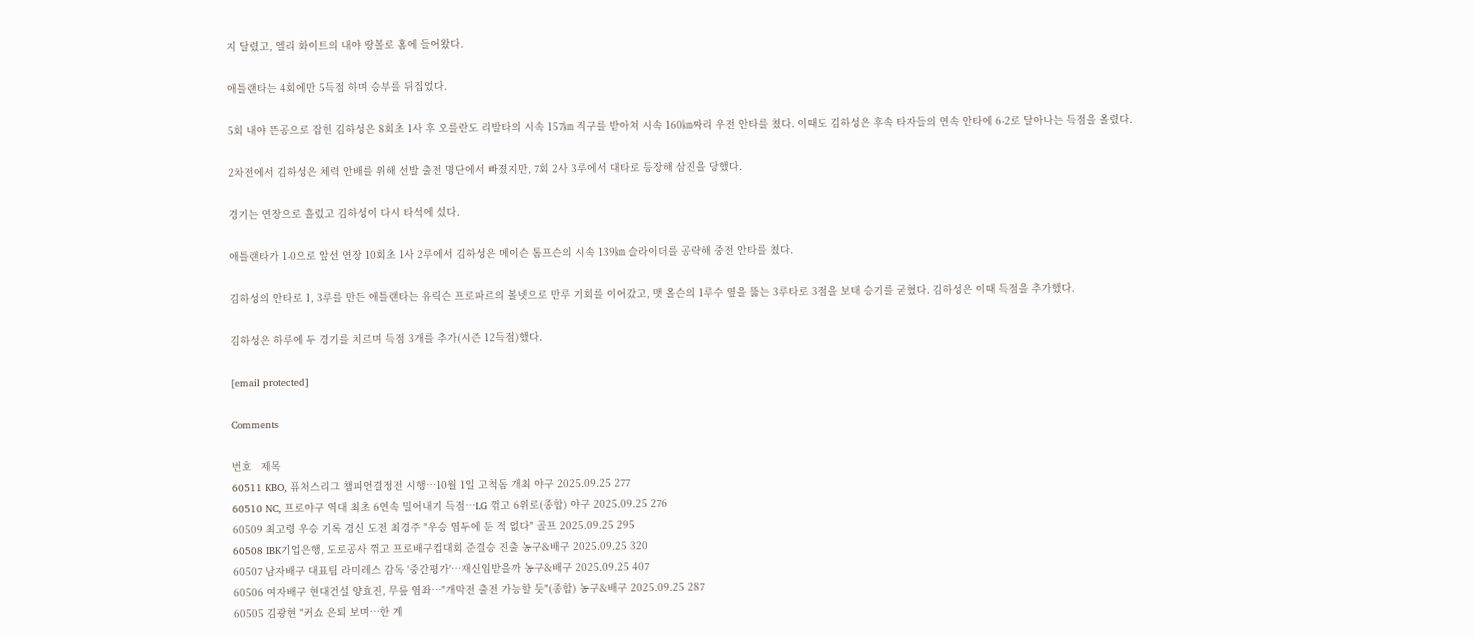지 달렸고, 엘리 화이트의 내야 땅볼로 홈에 들어왔다.

애틀랜타는 4회에만 5득점 하며 승부를 뒤집었다.

5회 내야 뜬공으로 잡힌 김하성은 8회초 1사 후 오를란도 리발타의 시속 157㎞ 직구를 받아쳐 시속 160㎞짜리 우전 안타를 쳤다. 이때도 김하성은 후속 타자들의 연속 안타에 6-2로 달아나는 득점을 올렸다.

2차전에서 김하성은 체력 안배를 위해 선발 출전 명단에서 빠졌지만, 7회 2사 3루에서 대타로 등장해 삼진을 당했다.

경기는 연장으로 흘렀고 김하성이 다시 타석에 섰다.

애틀랜타가 1-0으로 앞선 연장 10회초 1사 2루에서 김하성은 메이슨 톰프슨의 시속 139㎞ 슬라이더를 공략해 중전 안타를 쳤다.

김하성의 안타로 1, 3루를 만든 애틀랜타는 유릭슨 프로파르의 볼넷으로 만루 기회를 이어갔고, 맷 올슨의 1루수 옆을 뚫는 3루타로 3점을 보태 승기를 굳혔다. 김하성은 이때 득점을 추가했다.

김하성은 하루에 두 경기를 치르며 득점 3개를 추가(시즌 12득점)했다.

[email protected]

Comments

번호   제목
60511 KBO, 퓨처스리그 챔피언결정전 시행…10월 1일 고척돔 개최 야구 2025.09.25 277
60510 NC, 프로야구 역대 최초 6연속 밀어내기 득점…LG 꺾고 6위로(종합) 야구 2025.09.25 276
60509 최고령 우승 기록 경신 도전 최경주 "우승 염두에 둔 적 없다" 골프 2025.09.25 295
60508 IBK기업은행, 도로공사 꺾고 프로배구컵대회 준결승 진출 농구&배구 2025.09.25 320
60507 남자배구 대표팀 라미레스 감독 '중간평가'…재신임받을까 농구&배구 2025.09.25 407
60506 여자배구 현대건설 양효진, 무릎 염좌…"개막전 출전 가능할 듯"(종합) 농구&배구 2025.09.25 287
60505 김광현 "커쇼 은퇴 보며…한 계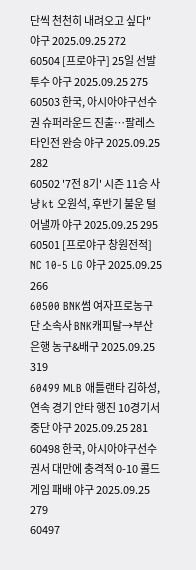단씩 천천히 내려오고 싶다" 야구 2025.09.25 272
60504 [프로야구] 25일 선발투수 야구 2025.09.25 275
60503 한국, 아시아야구선수권 슈퍼라운드 진출…팔레스타인전 완승 야구 2025.09.25 282
60502 '7전 8기' 시즌 11승 사냥 kt 오원석, 후반기 불운 털어낼까 야구 2025.09.25 295
60501 [프로야구 창원전적] NC 10-5 LG 야구 2025.09.25 266
60500 BNK썸 여자프로농구단 소속사 BNK캐피탈→부산은행 농구&배구 2025.09.25 319
60499 MLB 애틀랜타 김하성, 연속 경기 안타 행진 10경기서 중단 야구 2025.09.25 281
60498 한국, 아시아야구선수권서 대만에 충격적 0-10 콜드게임 패배 야구 2025.09.25 279
60497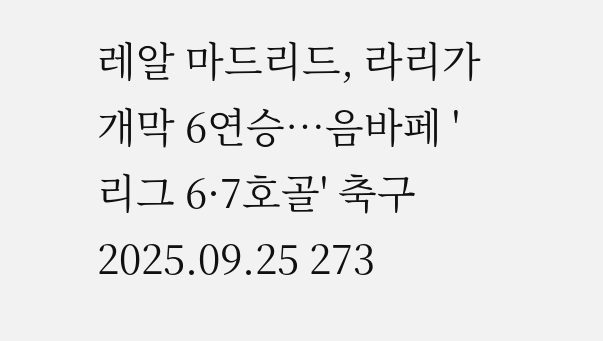레알 마드리드, 라리가 개막 6연승…음바페 '리그 6·7호골' 축구 2025.09.25 273